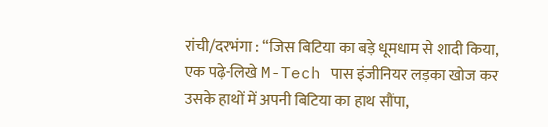रांची/दरभंगा : “जिस बिटिया का बड़े धूमधाम से शादी किया, एक पढ़े-लिखे M-Tech पास इंजीनियर लड़का खोज कर उसके हाथों में अपनी बिटिया का हाथ सौंपा,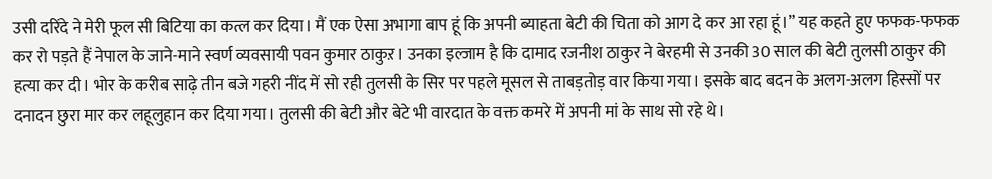उसी दरिंदे ने मेरी फूल सी बिटिया का कत्ल कर दिया। मैं एक ऐसा अभागा बाप हूं कि अपनी ब्याहता बेटी की चिता को आग दे कर आ रहा हूं।” यह कहते हुए फफक-फफक कर रो पड़ते हैं नेपाल के जाने-माने स्वर्ण व्यवसायी पवन कुमार ठाकुऱ। उनका इल्जाम है कि दामाद रजनीश ठाकुर ने बेरहमी से उनकी 30 साल की बेटी तुलसी ठाकुर की हत्या कर दी। भोर के करीब साढ़े तीन बजे गहरी नींद में सो रही तुलसी के सिर पर पहले मूसल से ताबड़तोड़ वार किया गया। इसके बाद बदन के अलग-अलग हिस्सों पर दनादन छुरा मार कर लहूलुहान कर दिया गया। तुलसी की बेटी और बेटे भी वारदात के वक्त कमरे में अपनी मां के साथ सो रहे थे।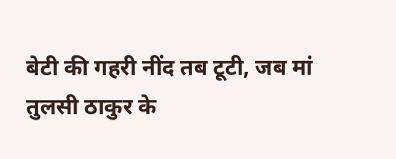बेटी की गहरी नींद तब टूटी, जब मां तुलसी ठाकुर के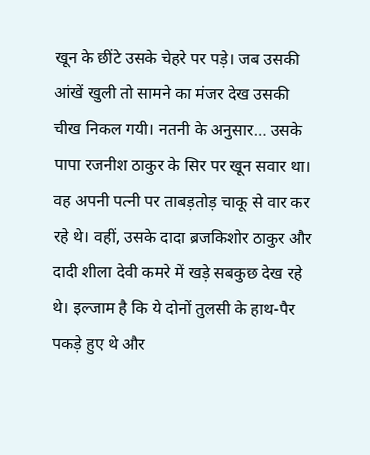खून के छींटे उसके चेहरे पर पड़े। जब उसकी आंखें खुली तो सामने का मंजर देख उसकी चीख निकल गयी। नतनी के अनुसार… उसके पापा रजनीश ठाकुर के सिर पर खून सवार था। वह अपनी पत्नी पर ताबड़तोड़ चाकू से वार कर रहे थे। वहीं, उसके दादा ब्रजकिशोर ठाकुर और दादी शीला देवी कमरे में खड़े सबकुछ देख रहे थे। इल्जाम है कि ये दोनों तुलसी के हाथ-पैर पकड़े हुए थे और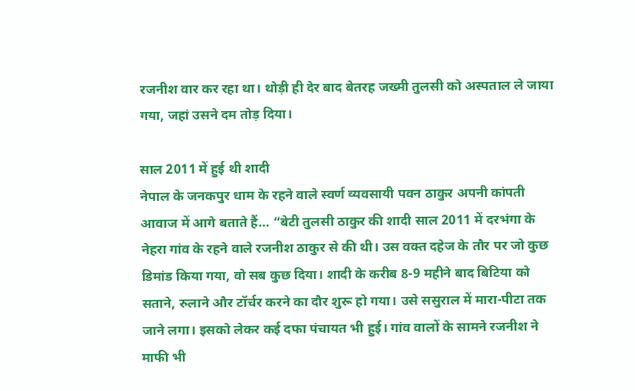रजनीश वार कर रहा था। थोड़ी ही देर बाद बेतरह जख्मी तुलसी को अस्पताल ले जाया गया, जहां उसने दम तोड़ दिया।

साल 2011 में हुई थी शादी
नेपाल के जनकपुर धाम के रहने वाले स्वर्ण व्यवसायी पवन ठाकुर अपनी कांपती आवाज में आगे बताते हैं… “बेटी तुलसी ठाकुर की शादी साल 2011 में दरभंगा के नेहरा गांव के रहने वाले रजनीश ठाकुर से की थी। उस वक्त दहेज के तौर पर जो कुछ डिमांड किया गया, वो सब कुछ दिया। शादी के करीब 8-9 महीने बाद बिटिया को सताने, रुलाने और टॉर्चर करने का दौर शुरू हो गया। उसे ससुराल में मारा-पीटा तक जाने लगा। इसको लेकर कई दफा पंचायत भी हुई। गांव वालों के सामने रजनीश ने माफी भी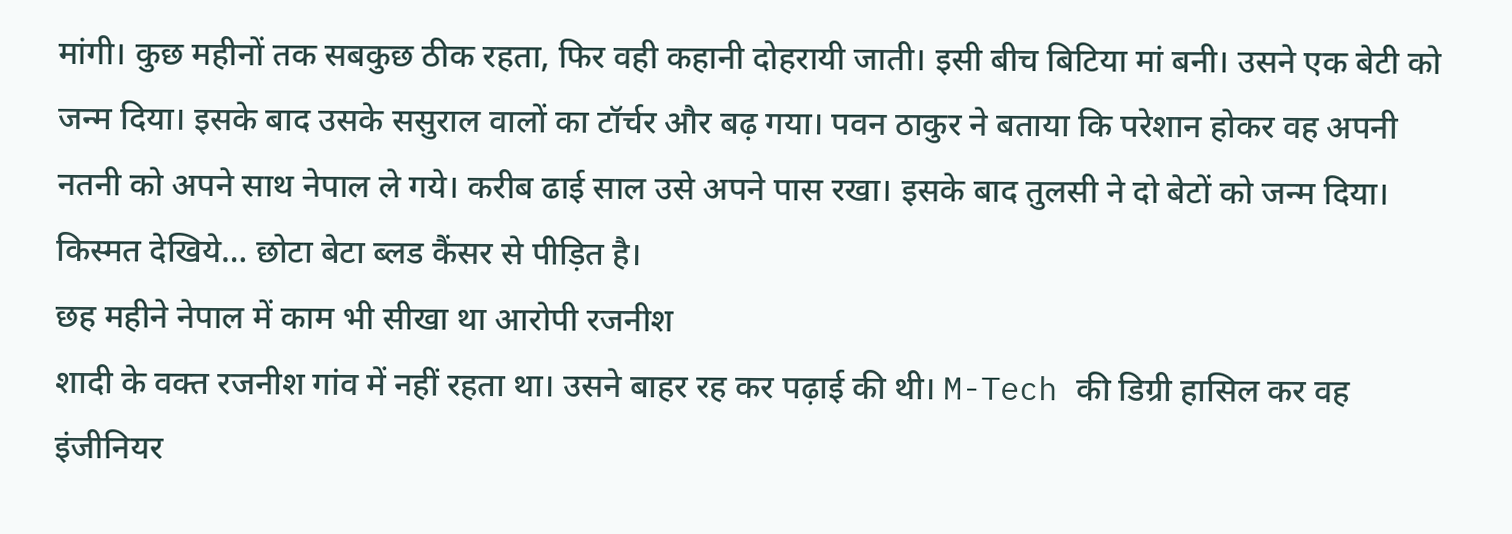मांगी। कुछ महीनों तक सबकुछ ठीक रहता, फिर वही कहानी दोहरायी जाती। इसी बीच बिटिया मां बनी। उसने एक बेटी को जन्म दिया। इसके बाद उसके ससुराल वालों का टॉर्चर और बढ़ गया। पवन ठाकुर ने बताया कि परेशान होकर वह अपनी नतनी को अपने साथ नेपाल ले गये। करीब ढाई साल उसे अपने पास रखा। इसके बाद तुलसी ने दो बेटों को जन्म दिया। किस्मत देखिये… छोटा बेटा ब्लड कैंसर से पीड़ित है।
छह महीने नेपाल में काम भी सीखा था आरोपी रजनीश
शादी के वक्त रजनीश गांव में नहीं रहता था। उसने बाहर रह कर पढ़ाई की थी। M-Tech की डिग्री हासिल कर वह इंजीनियर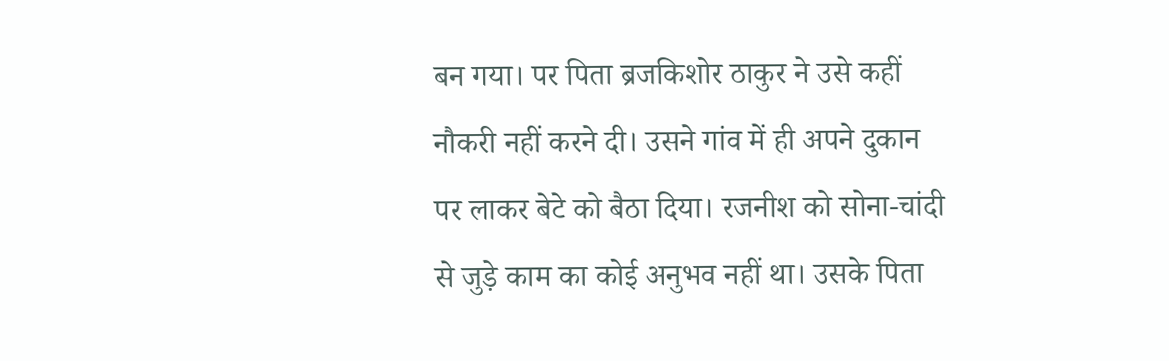बन गया। पर पिता ब्रजकिशोर ठाकुर ने उसे कहीं नौकरी नहीं करने दी। उसने गांव में ही अपने दुकान पर लाकर बेटे को बैठा दिया। रजनीश को सोना-चांदी से जुड़े काम का कोई अनुभव नहीं था। उसके पिता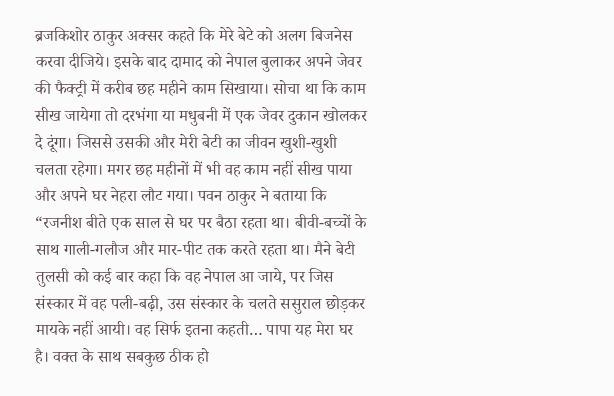ब्रजकिशोर ठाकुर अक्सर कहते कि मेरे बेटे को अलग बिजनेस करवा दीजिये। इसके बाद दामाद को नेपाल बुलाकर अपने जेवर की फैक्ट्री में करीब छह महीने काम सिखाया। सोचा था कि काम सीख जायेगा तो दरभंगा या मधुबनी में एक जेवर दुकान खोलकर दे दूंगा। जिससे उसकी और मेरी बेटी का जीवन खुशी-खुशी चलता रहेगा। मगर छह महीनों में भी वह काम नहीं सीख पाया और अपने घर नेहरा लौट गया। पवन ठाकुर ने बताया कि “रजनीश बीते एक साल से घर पर बैठा रहता था। बीवी-बच्चों के साथ गाली-गलौज और मार-पीट तक करते रहता था। मैने बेटी तुलसी को कई बार कहा कि वह नेपाल आ जाये, पर जिस संस्कार में वह पली-बढ़ी, उस संस्कार के चलते ससुराल छोड़कर मायके नहीं आयी। वह सिर्फ इतना कहती… पापा यह मेरा घर है। वक्त के साथ सबकुछ ठीक हो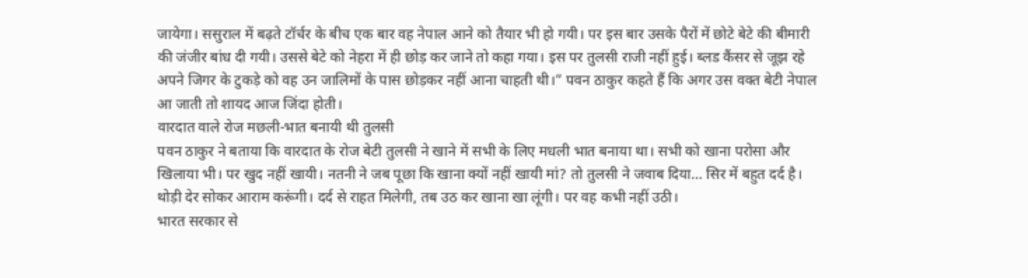जायेगा। ससुराल में बढ़ते टॉर्चर के बीच एक बार वह नेपाल आने को तैयार भी हो गयी। पर इस बार उसके पैरों में छोटे बेटे की बीमारी की जंजीर बांध दी गयी। उससे बेटे को नेहरा में ही छोड़ कर जाने तो कहा गया। इस पर तुलसी राजी नहीं हुई। ब्लड कैंसर से जूझ रहे अपने जिगर के टुकड़े को वह उन जालिमों के पास छोड़कर नहीं आना चाहती थी।” पवन ठाकुर कहते हैं कि अगर उस वक्त बेटी नेपाल आ जाती तो शायद आज जिंदा होती।
वारदात वाले रोज मछली-भात बनायी थी तुलसी
पवन ठाकुर ने बताया कि वारदात के रोज बेटी तुलसी ने खाने में सभी के लिए मधली भात बनाया था। सभी को खाना परोसा और खिलाया भी। पर खुद नहीं खायी। नतनी ने जब पूछा कि खाना क्यों नहीं खायी मां? तो तुलसी ने जवाब दिया… सिर में बहुत दर्द है। थोड़ी देर सोकर आराम करूंगी। दर्द से राहत मिलेगी, तब उठ कर खाना खा लूंगी। पर वह कभी नहीं उठी।
भारत सरकार से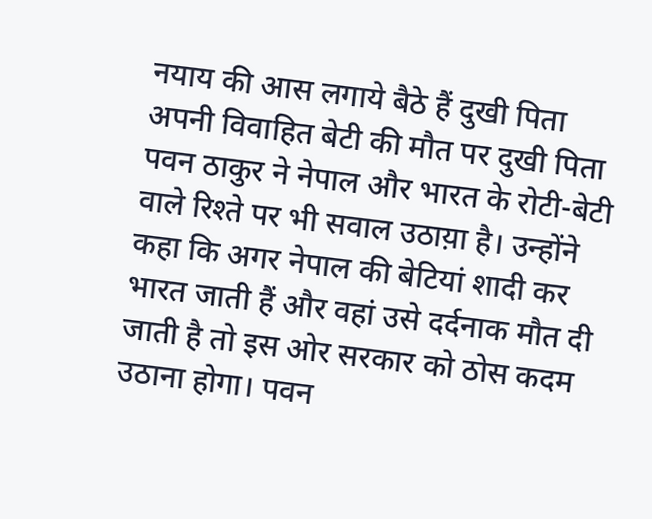नयाय की आस लगाये बैठे हैं दुखी पिता
अपनी विवाहित बेटी की मौत पर दुखी पिता पवन ठाकुर ने नेपाल और भारत के रोटी-बेटी वाले रिश्ते पर भी सवाल उठाय़ा है। उन्होंने कहा कि अगर नेपाल की बेटियां शादी कर भारत जाती हैं और वहां उसे दर्दनाक मौत दी जाती है तो इस ओर सरकार को ठोस कदम उठाना होगा। पवन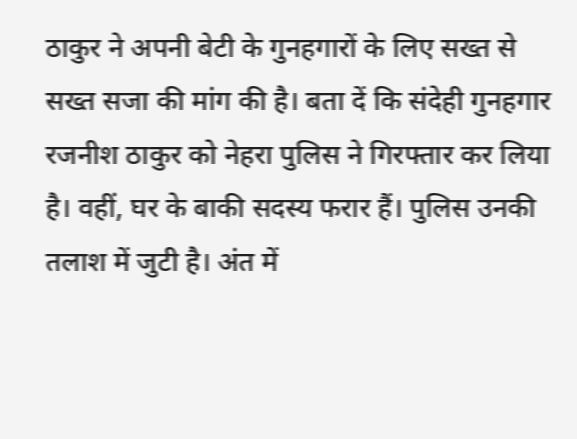ठाकुर ने अपनी बेटी के गुनहगारों के लिए सख्त से सख्त सजा की मांग की है। बता दें कि संदेही गुनहगार रजनीश ठाकुर को नेहरा पुलिस ने गिरफ्तार कर लिया है। वहीं, घर के बाकी सदस्य फरार हैं। पुलिस उनकी तलाश में जुटी है। अंत में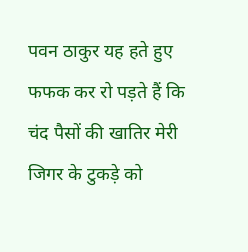पवन ठाकुर यह हते हुए फफक कर रो पड़ते हैं कि चंद पैसों की खातिर मेरी जिगर के टुकड़े को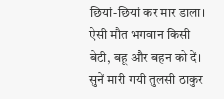छियां-छियां कर मार डाला। ऐसी मौत भगवान किसी बेटी, बहू और बहन को दें। सुनें मारी गयी तुलसी ठाकुर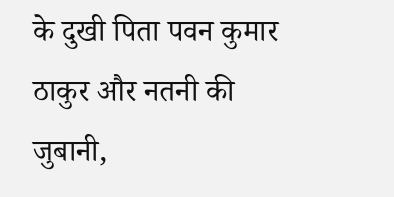के दुखी पिता पवन कुमार ठाकुर और नतनी की जुबानी,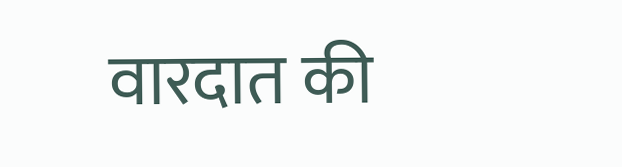वारदात की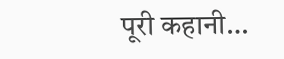पूरी कहानी…